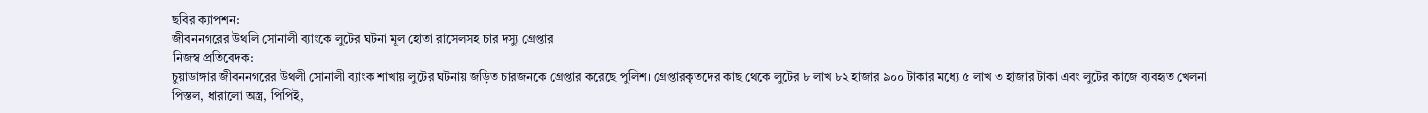ছবির ক্যাপশন:
জীবননগরের উথলি সোনালী ব্যাংকে লুটের ঘটনা মূল হোতা রাসেলসহ চার দস্যু গ্রেপ্তার
নিজস্ব প্রতিবেদক:
চুয়াডাঙ্গার জীবননগরের উথলী সোনালী ব্যাংক শাখায় লুটের ঘটনায় জড়িত চারজনকে গ্রেপ্তার করেছে পুলিশ। গ্রেপ্তারকৃতদের কাছ থেকে লুটের ৮ লাখ ৮২ হাজার ৯০০ টাকার মধ্যে ৫ লাখ ৩ হাজার টাকা এবং লুটের কাজে ব্যবহৃত খেলনা পিস্তল, ধারালো অস্ত্র, পিপিই,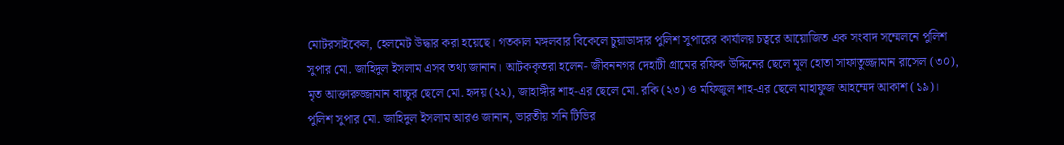মোটরসাইকেল, হেলমেট উদ্ধার করা হয়েছে। গতকাল মঙ্গলবার বিকেলে চুয়াডাঙ্গার পুলিশ সুপারের কার্যালয় চত্বরে আয়োজিত এক সংবাদ সম্মেলনে পুলিশ সুপার মো. জাহিদুল ইসলাম এসব তথ্য জানান। আটককৃতরা হলেন- জীবননগর দেহাটী গ্রামের রফিক উদ্দিনের ছেলে মূল হোতা সাফাতুজ্জামান রাসেল (৩০), মৃত আক্তারুজ্জামান বাচ্চুর ছেলে মো. হৃদয় (২২), জাহাঙ্গীর শাহ-এর ছেলে মো. রকি (২৩) ও মফিজুল শাহ-এর ছেলে মাহাফুজ আহম্মেদ আকাশ (১৯)।
পুলিশ সুপার মো. জাহিদুল ইসলাম আরও জানান, ভারতীয় সনি টিভির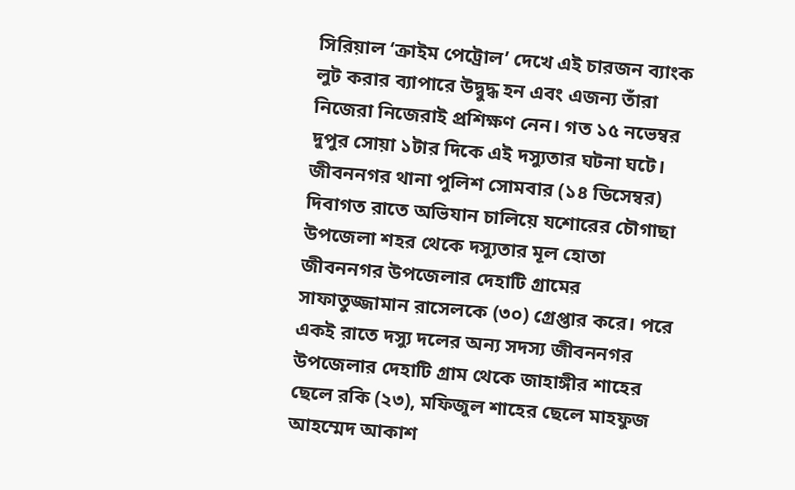সিরিয়াল ‘ক্রাইম পেট্রোল’ দেখে এই চারজন ব্যাংক লুট করার ব্যাপারে উদ্বুদ্ধ হন এবং এজন্য তাঁরা নিজেরা নিজেরাই প্রশিক্ষণ নেন। গত ১৫ নভেম্বর দুপুর সোয়া ১টার দিকে এই দস্যুতার ঘটনা ঘটে। জীবননগর থানা পুলিশ সোমবার (১৪ ডিসেম্বর) দিবাগত রাতে অভিযান চালিয়ে যশোরের চৌগাছা উপজেলা শহর থেকে দস্যুতার মূল হোতা জীবননগর উপজেলার দেহাটি গ্রামের সাফাতুজ্জামান রাসেলকে (৩০) গ্রেপ্তার করে। পরে একই রাতে দস্যু দলের অন্য সদস্য জীবননগর উপজেলার দেহাটি গ্রাম থেকে জাহাঙ্গীর শাহের ছেলে রকি (২৩), মফিজুল শাহের ছেলে মাহফুজ আহম্মেদ আকাশ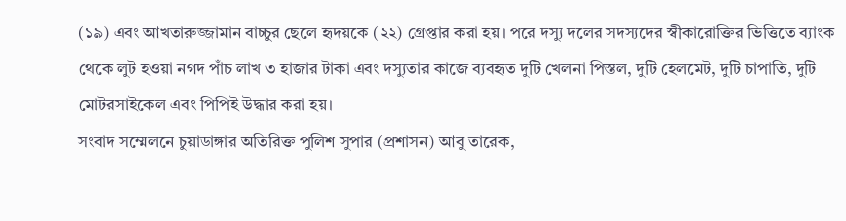(১৯) এবং আখতারুজ্জামান বাচ্চুর ছেলে হৃদয়কে (২২) গ্রেপ্তার করা হয়। পরে দস্যু দলের সদস্যদের স্বীকারোক্তির ভিত্তিতে ব্যাংক থেকে লুট হওয়া নগদ পাঁচ লাখ ৩ হাজার টাকা এবং দস্যুতার কাজে ব্যবহৃত দুটি খেলনা পিস্তল, দুটি হেলমেট, দুটি চাপাতি, দুটি মোটরসাইকেল এবং পিপিই উদ্ধার করা হয়।
সংবাদ সম্মেলনে চুয়াডাঙ্গার অতিরিক্ত পুলিশ সুপার (প্রশাসন) আবু তারেক,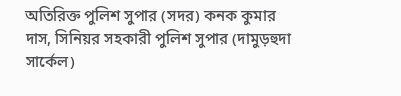অতিরিক্ত পুলিশ সুপার (সদর) কনক কুমার দাস, সিনিয়র সহকারী পুলিশ সুপার (দামুড়হুদা সার্কেল)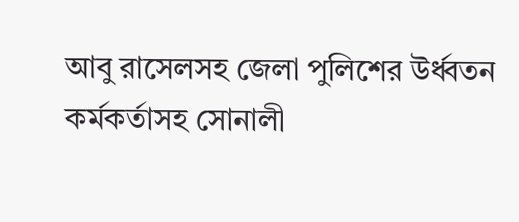আবু রাসেলসহ জেলা পুলিশের উর্ধ্বতন কর্মকর্তাসহ সোনালী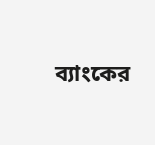ব্যাংকের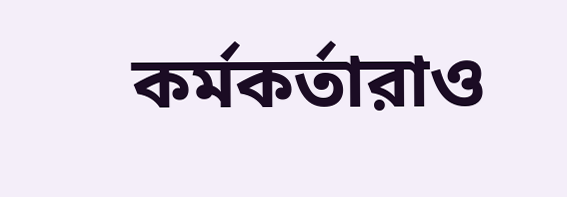কর্মকর্তারাও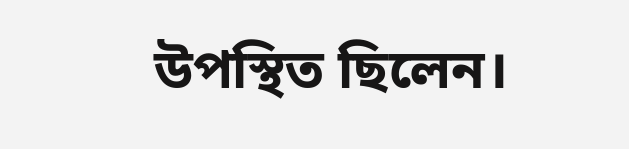উপস্থিত ছিলেন।